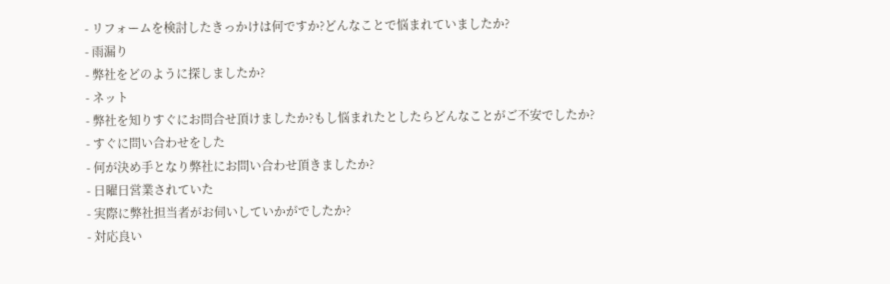- リフォームを検討したきっかけは何ですか?どんなことで悩まれていましたか?
- 雨漏り
- 弊社をどのように探しましたか?
- ネット
- 弊社を知りすぐにお問合せ頂けましたか?もし悩まれたとしたらどんなことがご不安でしたか?
- すぐに問い合わせをした
- 何が決め手となり弊社にお問い合わせ頂きましたか?
- 日曜日営業されていた
- 実際に弊社担当者がお伺いしていかがでしたか?
- 対応良い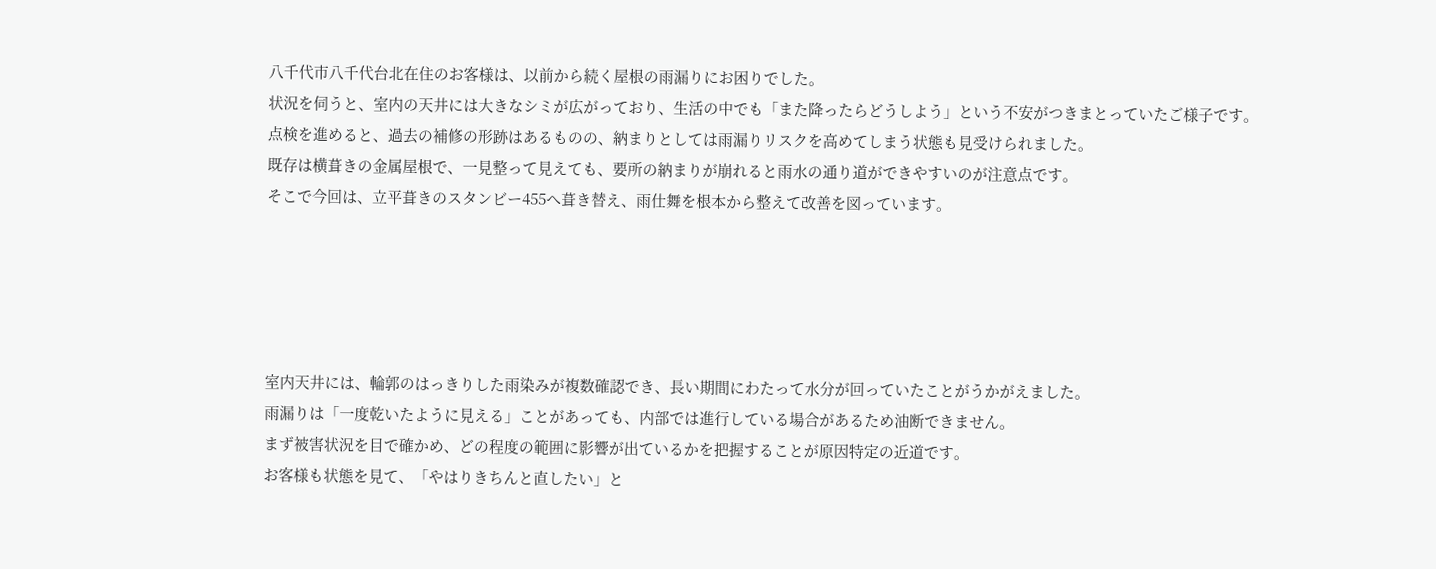八千代市八千代台北在住のお客様は、以前から続く屋根の雨漏りにお困りでした。
状況を伺うと、室内の天井には大きなシミが広がっており、生活の中でも「また降ったらどうしよう」という不安がつきまとっていたご様子です。
点検を進めると、過去の補修の形跡はあるものの、納まりとしては雨漏りリスクを高めてしまう状態も見受けられました。
既存は横葺きの金属屋根で、一見整って見えても、要所の納まりが崩れると雨水の通り道ができやすいのが注意点です。
そこで今回は、立平葺きのスタンビー455へ葺き替え、雨仕舞を根本から整えて改善を図っています。





室内天井には、輪郭のはっきりした雨染みが複数確認でき、長い期間にわたって水分が回っていたことがうかがえました。
雨漏りは「一度乾いたように見える」ことがあっても、内部では進行している場合があるため油断できません。
まず被害状況を目で確かめ、どの程度の範囲に影響が出ているかを把握することが原因特定の近道です。
お客様も状態を見て、「やはりきちんと直したい」と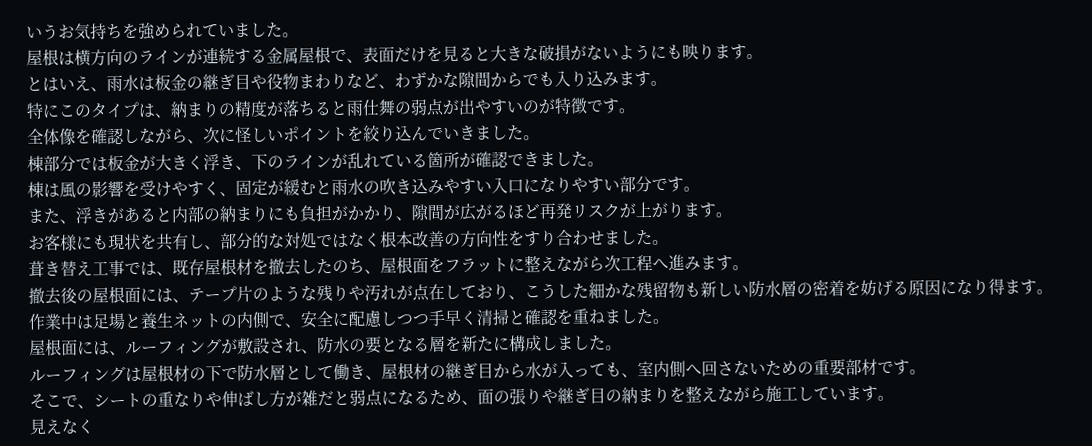いうお気持ちを強められていました。
屋根は横方向のラインが連続する金属屋根で、表面だけを見ると大きな破損がないようにも映ります。
とはいえ、雨水は板金の継ぎ目や役物まわりなど、わずかな隙間からでも入り込みます。
特にこのタイプは、納まりの精度が落ちると雨仕舞の弱点が出やすいのが特徴です。
全体像を確認しながら、次に怪しいポイントを絞り込んでいきました。
棟部分では板金が大きく浮き、下のラインが乱れている箇所が確認できました。
棟は風の影響を受けやすく、固定が緩むと雨水の吹き込みやすい入口になりやすい部分です。
また、浮きがあると内部の納まりにも負担がかかり、隙間が広がるほど再発リスクが上がります。
お客様にも現状を共有し、部分的な対処ではなく根本改善の方向性をすり合わせました。
葺き替え工事では、既存屋根材を撤去したのち、屋根面をフラットに整えながら次工程へ進みます。
撤去後の屋根面には、テープ片のような残りや汚れが点在しており、こうした細かな残留物も新しい防水層の密着を妨げる原因になり得ます。
作業中は足場と養生ネットの内側で、安全に配慮しつつ手早く清掃と確認を重ねました。
屋根面には、ルーフィングが敷設され、防水の要となる層を新たに構成しました。
ルーフィングは屋根材の下で防水層として働き、屋根材の継ぎ目から水が入っても、室内側へ回さないための重要部材です。
そこで、シートの重なりや伸ばし方が雑だと弱点になるため、面の張りや継ぎ目の納まりを整えながら施工しています。
見えなく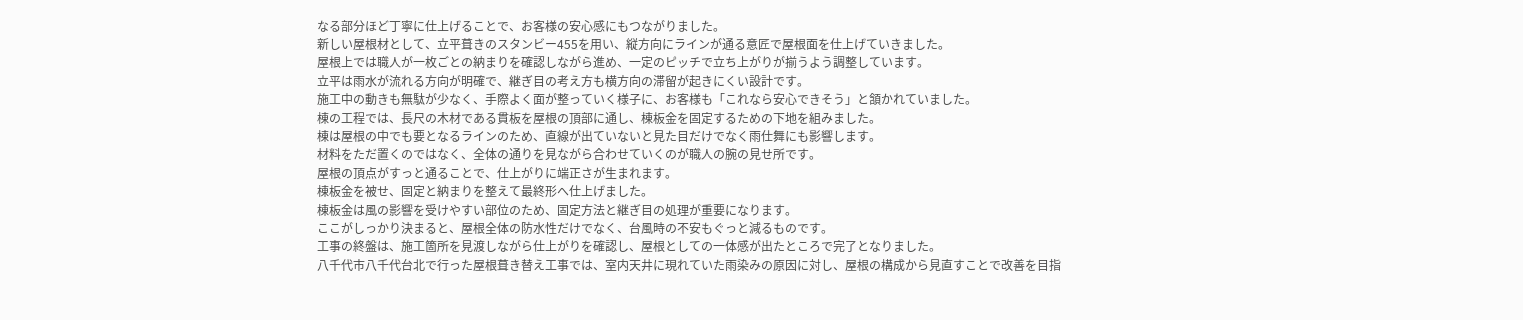なる部分ほど丁寧に仕上げることで、お客様の安心感にもつながりました。
新しい屋根材として、立平葺きのスタンビー455を用い、縦方向にラインが通る意匠で屋根面を仕上げていきました。
屋根上では職人が一枚ごとの納まりを確認しながら進め、一定のピッチで立ち上がりが揃うよう調整しています。
立平は雨水が流れる方向が明確で、継ぎ目の考え方も横方向の滞留が起きにくい設計です。
施工中の動きも無駄が少なく、手際よく面が整っていく様子に、お客様も「これなら安心できそう」と頷かれていました。
棟の工程では、長尺の木材である貫板を屋根の頂部に通し、棟板金を固定するための下地を組みました。
棟は屋根の中でも要となるラインのため、直線が出ていないと見た目だけでなく雨仕舞にも影響します。
材料をただ置くのではなく、全体の通りを見ながら合わせていくのが職人の腕の見せ所です。
屋根の頂点がすっと通ることで、仕上がりに端正さが生まれます。
棟板金を被せ、固定と納まりを整えて最終形へ仕上げました。
棟板金は風の影響を受けやすい部位のため、固定方法と継ぎ目の処理が重要になります。
ここがしっかり決まると、屋根全体の防水性だけでなく、台風時の不安もぐっと減るものです。
工事の終盤は、施工箇所を見渡しながら仕上がりを確認し、屋根としての一体感が出たところで完了となりました。
八千代市八千代台北で行った屋根葺き替え工事では、室内天井に現れていた雨染みの原因に対し、屋根の構成から見直すことで改善を目指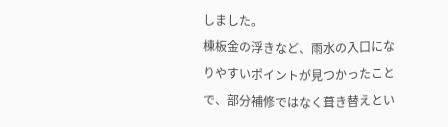しました。
棟板金の浮きなど、雨水の入口になりやすいポイントが見つかったことで、部分補修ではなく葺き替えとい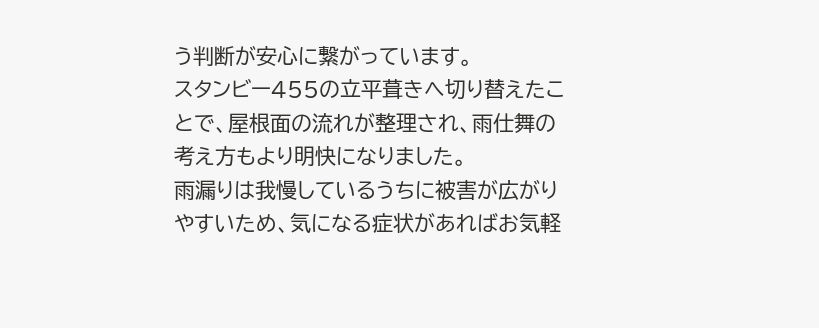う判断が安心に繋がっています。
スタンビー455の立平葺きへ切り替えたことで、屋根面の流れが整理され、雨仕舞の考え方もより明快になりました。
雨漏りは我慢しているうちに被害が広がりやすいため、気になる症状があればお気軽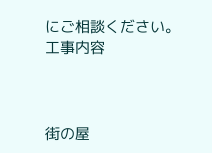にご相談ください。
工事内容



街の屋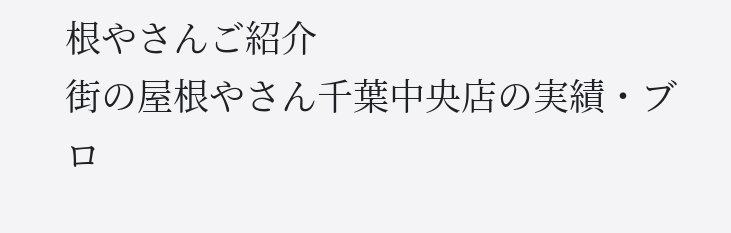根やさんご紹介
街の屋根やさん千葉中央店の実績・ブロ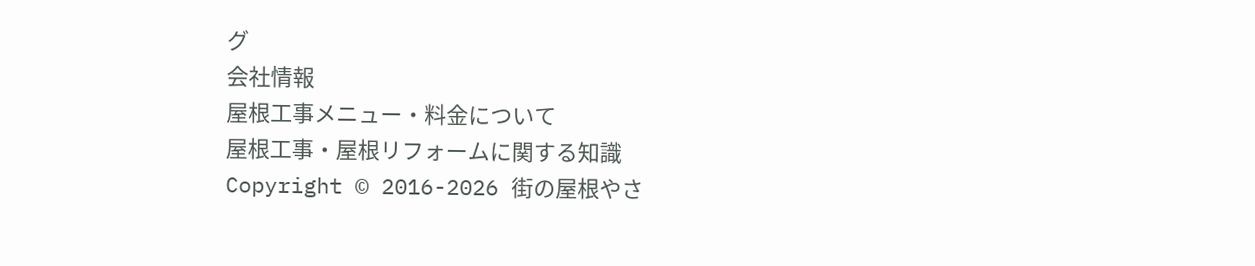グ
会社情報
屋根工事メニュー・料金について
屋根工事・屋根リフォームに関する知識
Copyright © 2016-2026 街の屋根やさ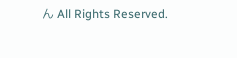ん All Rights Reserved.